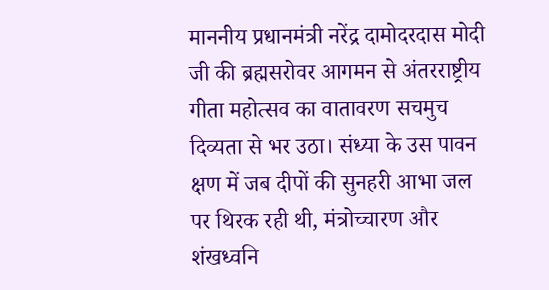माननीय प्रधानमंत्री नरेंद्र दामोदरदास मोदी जी की ब्रह्मसरोवर आगमन से अंतरराष्ट्रीय गीता महोत्सव का वातावरण सचमुच दिव्यता से भर उठा। संध्या के उस पावन क्षण में जब दीपों की सुनहरी आभा जल पर थिरक रही थी, मंत्रोच्चारण और शंखध्वनि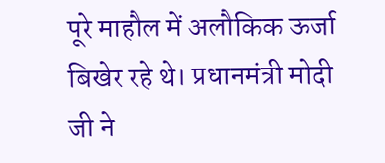पूरे माहौल में अलौकिक ऊर्जा बिखेर रहे थे। प्रधानमंत्री मोदी जी ने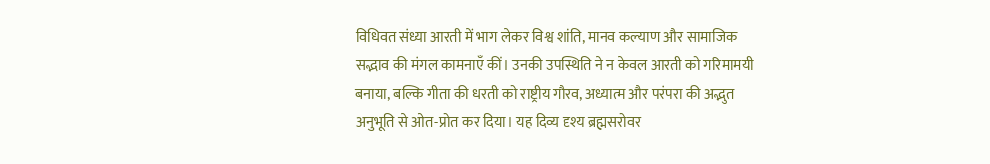विधिवत संध्या आरती में भाग लेकर विश्व शांति, मानव कल्याण और सामाजिक सद्भाव की मंगल कामनाएँ कीं। उनकी उपस्थिति ने न केवल आरती को गरिमामयी बनाया, बल्कि गीता की धरती को राष्ट्रीय गौरव, अध्यात्म और परंपरा की अद्भुत अनुभूति से ओत-प्रोत कर दिया। यह दिव्य दृश्य ब्रह्मसरोवर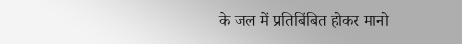के जल में प्रतिबिंबित होकर मानो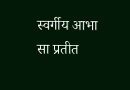स्वर्गीय आभा सा प्रतीत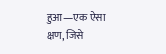हुआ—एक ऐसा क्षण, जिसे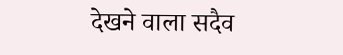देखने वाला सदैव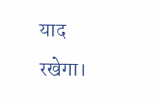याद रखेगा।